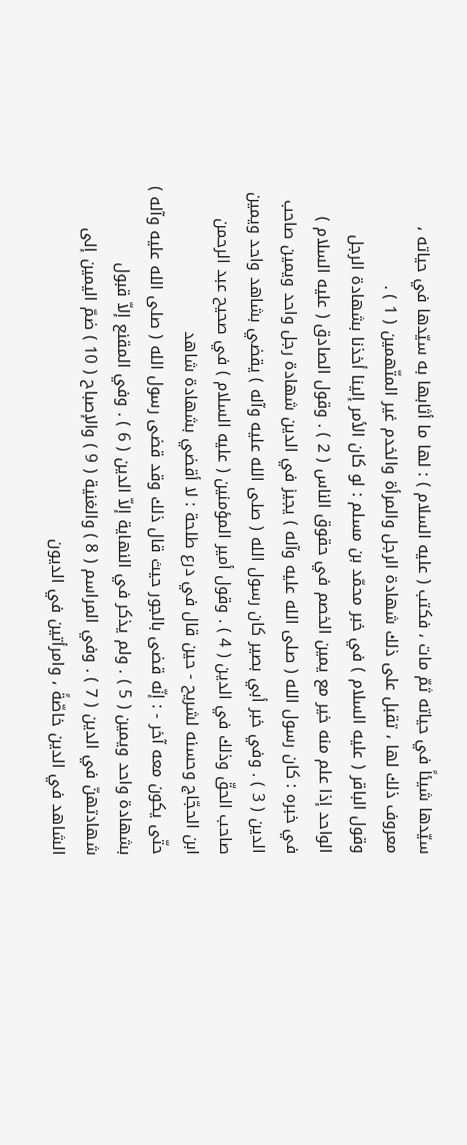سيّدها شيئاً في حياته ثمّ مات ، فكتب ( عليه السلام ) : لها ما أثابها به سيّدها في حياته ،
معروف ذلك لها ، تقبل على ذلك شهادة الرجل والمرأة والخدم غير المتّهمين ( 1 ) .
وقول الباقر ( عليه السلام ) في خبر محمّد بن مسلم : لو كان الأمر إلينا أخذنا بشهادة الرجل
الواحد إذا علم منه خير مع يمين الخصم في حقوق الناس ( 2 ) . وقول الصادق ( عليه السلام )
في خبره : كان رسول الله ( صلى الله عليه وآله ) يجيز في الدين شهادة رجل واحد ويمين صاحب
الدين ( 3 ) . وفي خبر أبي بصير كان رسول الله ( صلى الله عليه وآله ) يقضي بشاهد واحد ويمين
صاحب الحقّ وذلك في الدين ( 4 ) . وقول أمير المؤمنين ( عليه السلام ) في صحيح عبد الرحمن
ابن الحجّاج وحسنه لشريح - حين قال في درع طلحة : لا أقضي بشهادة شاهد
حتّى يكون معه آخر - : إنّه قضى بالجور حيث قال ذلك وقد قضى رسول الله ( صلى الله عليه وآله )
بشهادة واحد ويمين ( 5 ) . ولم يذكر في النهاية إلاّ الدين ( 6 ) . وفي المقنع إلاّ قبول
شهادتهنّ في الدين ( 7 ) . وفي المراسم ( 8 ) والغنية ( 9 ) والإصباح ( 10 ) ضمّ اليمين إلى
الشاهد في الدين خاصّةً ، وامرأتين في الديون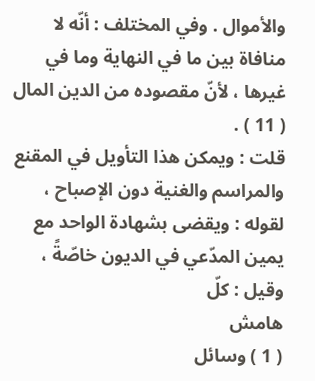والأموال . وفي المختلف : أنّه لا
منافاة بين ما في النهاية وما في غيرها ، لأنّ مقصوده من الدين المال ( 11 ) .
قلت : ويمكن هذا التأويل في المقنع والمراسم والغنية دون الإصباح ،
لقوله : ويقضى بشهادة الواحد مع يمين المدّعي في الديون خاصّةً ، وقيل : كلّ
هامش
( 1 ) وسائل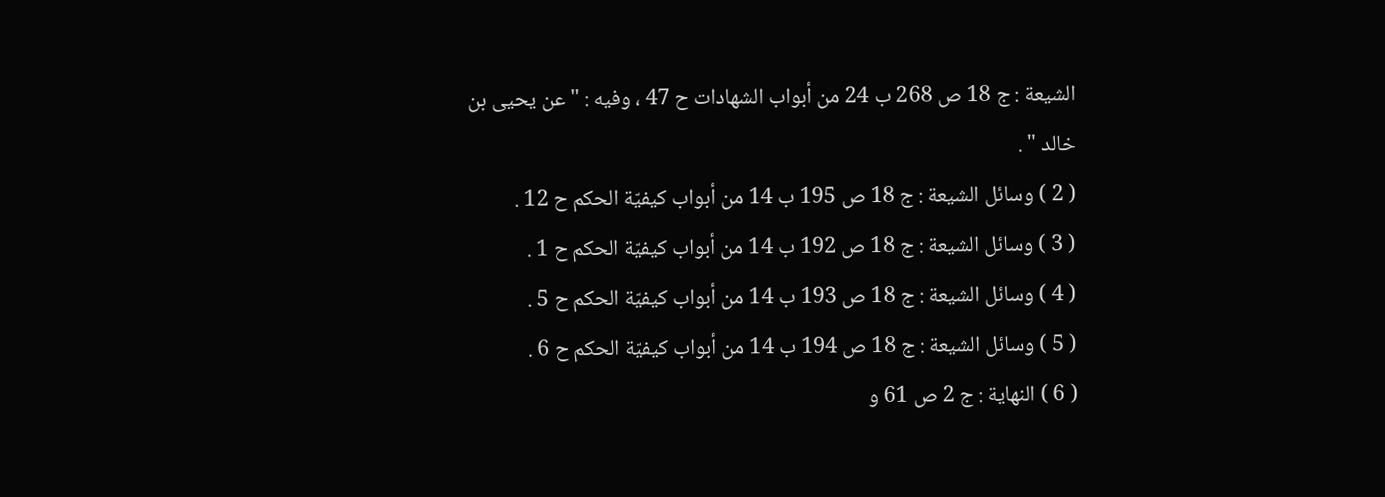الشيعة : ج 18 ص 268 ب 24 من أبواب الشهادات ح 47 ، وفيه : " عن يحيى بن
خالد " .
( 2 ) وسائل الشيعة : ج 18 ص 195 ب 14 من أبواب كيفيّة الحكم ح 12 .
( 3 ) وسائل الشيعة : ج 18 ص 192 ب 14 من أبواب كيفيّة الحكم ح 1 .
( 4 ) وسائل الشيعة : ج 18 ص 193 ب 14 من أبواب كيفيّة الحكم ح 5 .
( 5 ) وسائل الشيعة : ج 18 ص 194 ب 14 من أبواب كيفيّة الحكم ح 6 .
( 6 ) النهاية : ج 2 ص 61 و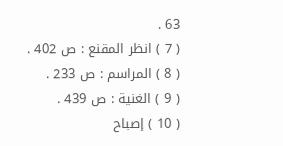63 .
( 7 ) انظر المقنع : ص 402 .
( 8 ) المراسم : ص 233 .
( 9 ) الغنية : ص 439 .
( 10 ) إصباح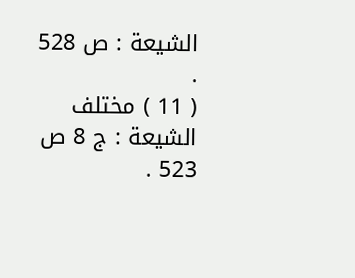الشيعة : ص 528 .
( 11 ) مختلف الشيعة : ج 8 ص 523 .